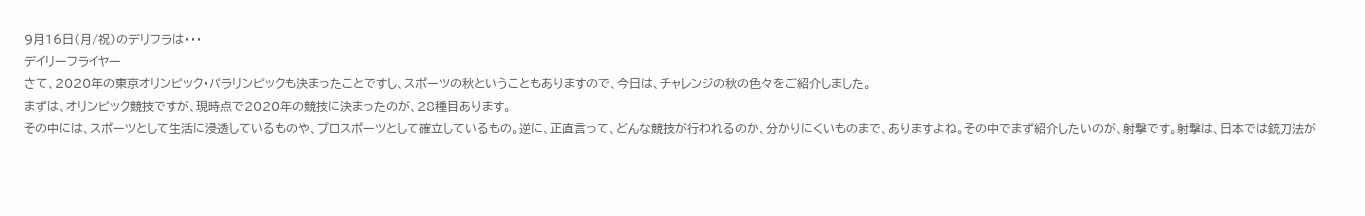9月16日(月/祝)のデリフラは・・・
デイリーフライヤー
さて、2020年の東京オリンピック・パラリンピックも決まったことですし、スポーツの秋ということもありますので、今日は、チャレンジの秋の色々をご紹介しました。
まずは、オリンピック競技ですが、現時点で2020年の競技に決まったのが、28種目あります。
その中には、スポーツとして生活に浸透しているものや、プロスポーツとして確立しているもの。逆に、正直言って、どんな競技が行われるのか、分かりにくいものまで、ありますよね。その中でまず紹介したいのが、射撃です。射撃は、日本では銃刀法が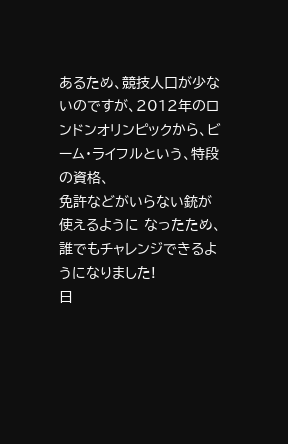あるため、競技人口が少ないのですが、2012年のロンドンオリンピックから、ビーム・ライフルという、特段の資格、
免許などがいらない銃が使えるように なったため、誰でもチャレンジできるようになりました!
日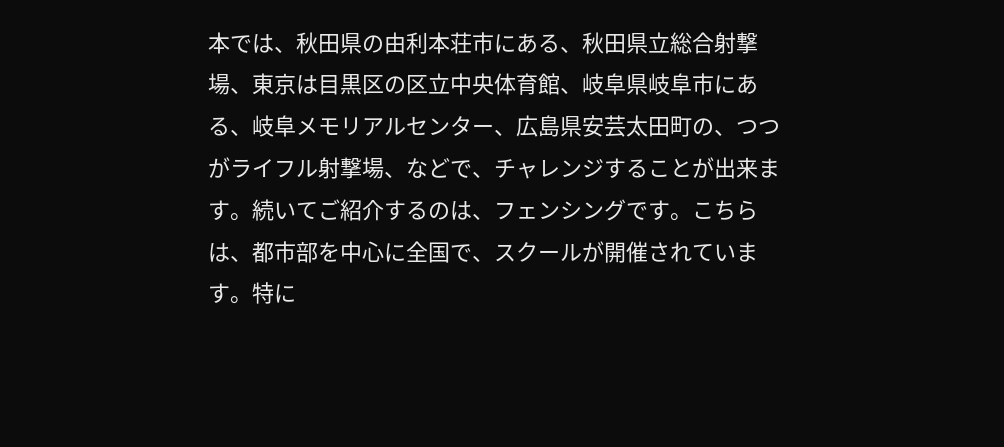本では、秋田県の由利本荘市にある、秋田県立総合射撃場、東京は目黒区の区立中央体育館、岐阜県岐阜市にある、岐阜メモリアルセンター、広島県安芸太田町の、つつがライフル射撃場、などで、チャレンジすることが出来ます。続いてご紹介するのは、フェンシングです。こちらは、都市部を中心に全国で、スクールが開催されています。特に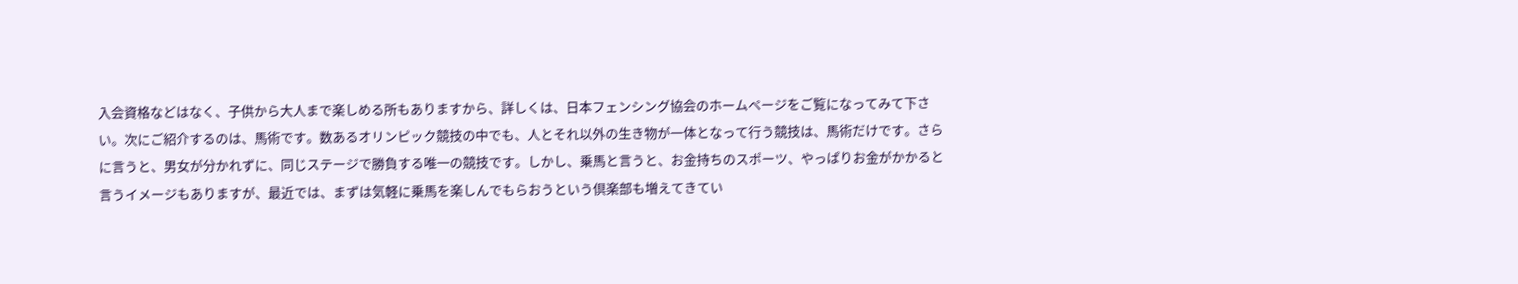入会資格などはなく、子供から大人まで楽しめる所もありますから、詳しくは、日本フェンシング協会のホームページをご覧になってみて下さい。次にご紹介するのは、馬術です。数あるオリンピック競技の中でも、人とそれ以外の生き物が一体となって行う競技は、馬術だけです。さらに言うと、男女が分かれずに、同じステージで勝負する唯一の競技です。しかし、乗馬と言うと、お金持ちのスポーツ、やっぱりお金がかかると言うイメージもありますが、最近では、まずは気軽に乗馬を楽しんでもらおうという倶楽部も増えてきてい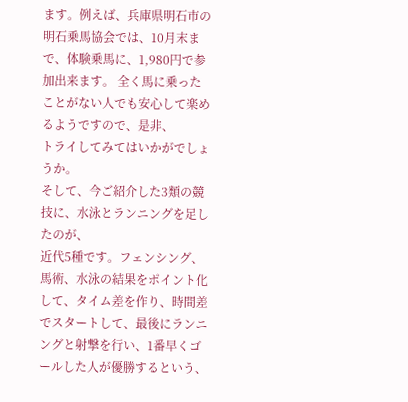ます。例えば、兵庫県明石市の明石乗馬協会では、10月末まで、体験乗馬に、1,980円で参加出来ます。 全く馬に乗ったことがない人でも安心して楽めるようですので、是非、
トライしてみてはいかがでしょうか。
そして、今ご紹介した3類の競技に、水泳とランニングを足したのが、
近代5種です。フェンシング、馬術、水泳の結果をポイント化して、タイム差を作り、時間差でスタートして、最後にランニングと射撃を行い、1番早くゴールした人が優勝するという、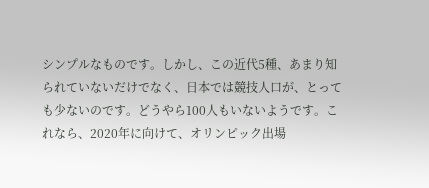シンプルなものです。しかし、この近代5種、あまり知られていないだけでなく、日本では競技人口が、とっても少ないのです。どうやら100人もいないようです。これなら、2020年に向けて、オリンピック出場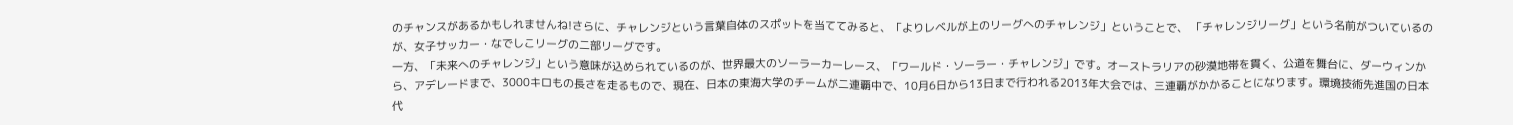のチャンスがあるかもしれませんね!さらに、チャレンジという言葉自体のスポットを当ててみると、「よりレベルが上のリーグへのチャレンジ」ということで、 「チャレンジリーグ」という名前がついているのが、女子サッカー・なでしこリーグの二部リーグです。
一方、「未来へのチャレンジ」という意味が込められているのが、世界最大のソーラーカーレース、「ワールド・ソーラー・チャレンジ」です。オーストラリアの砂漠地帯を貫く、公道を舞台に、ダーウィンから、アデレードまで、3000キロもの長さを走るもので、現在、日本の東海大学のチームが二連覇中で、10月6日から13日まで行われる2013年大会では、三連覇がかかることになります。環境技術先進国の日本代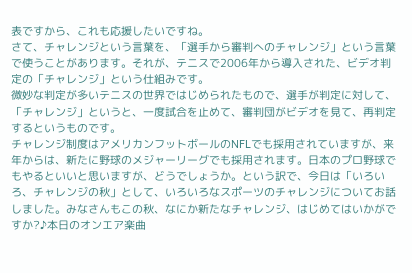表ですから、これも応援したいですね。
さて、チャレンジという言葉を、「選手から審判へのチャレンジ」という言葉で使うことがあります。それが、テニスで2006年から導入された、ビデオ判定の「チャレンジ」という仕組みです。
微妙な判定が多いテニスの世界ではじめられたもので、選手が判定に対して、 「チャレンジ」というと、一度試合を止めて、審判団がビデオを見て、再判定するというものです。
チャレンジ制度はアメリカンフットボールのNFLでも採用されていますが、来年からは、新たに野球のメジャーリーグでも採用されます。日本のプロ野球でもやるといいと思いますが、どうでしょうか。という訳で、今日は「いろいろ、チャレンジの秋」として、いろいろなスポーツのチャレンジについてお話しました。みなさんもこの秋、なにか新たなチャレンジ、はじめてはいかがですか?♪本日のオンエア楽曲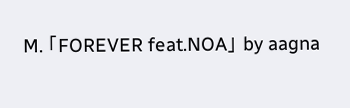M. 「FOREVER feat.NOA」 by aagna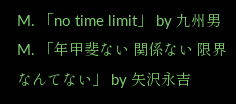M. 「no time limit」 by 九州男
M. 「年甲斐ない 関係ない 限界なんてない」 by 矢沢永吉